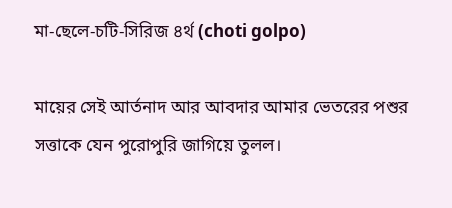মা-ছেলে-চটি-সিরিজ ৪র্থ (choti golpo)

মায়ের সেই আর্তনাদ আর আবদার আমার ভেতরের পশুর সত্তাকে যেন পুরোপুরি জাগিয়ে তুলল।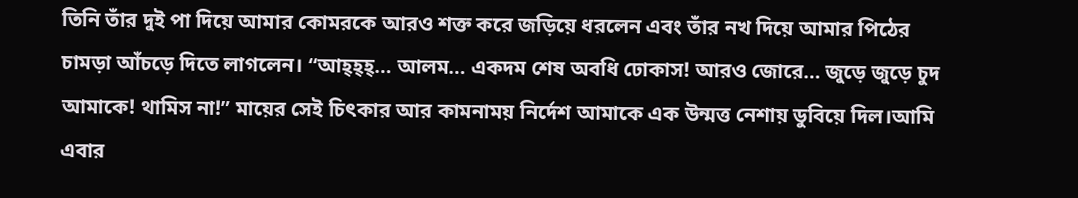তিনি তাঁর দুই পা দিয়ে আমার কোমরকে আরও শক্ত করে জড়িয়ে ধরলেন এবং তাঁর নখ দিয়ে আমার পিঠের চামড়া আঁচড়ে দিতে লাগলেন। “আহ্হ্হ্… আলম… একদম শেষ অবধি ঢোকাস! আরও জোরে… জুড়ে জুড়ে চুদ আমাকে! থামিস না!” মায়ের সেই চিৎকার আর কামনাময় নির্দেশ আমাকে এক উন্মত্ত নেশায় ডুবিয়ে দিল।আমি এবার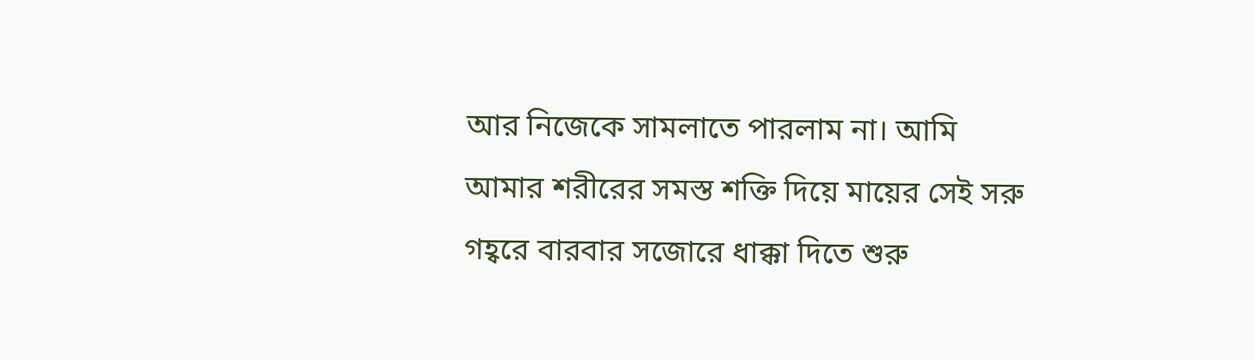আর নিজেকে সামলাতে পারলাম না। আমি আমার শরীরের সমস্ত শক্তি দিয়ে মায়ের সেই সরু গহ্বরে বারবার সজোরে ধাক্কা দিতে শুরু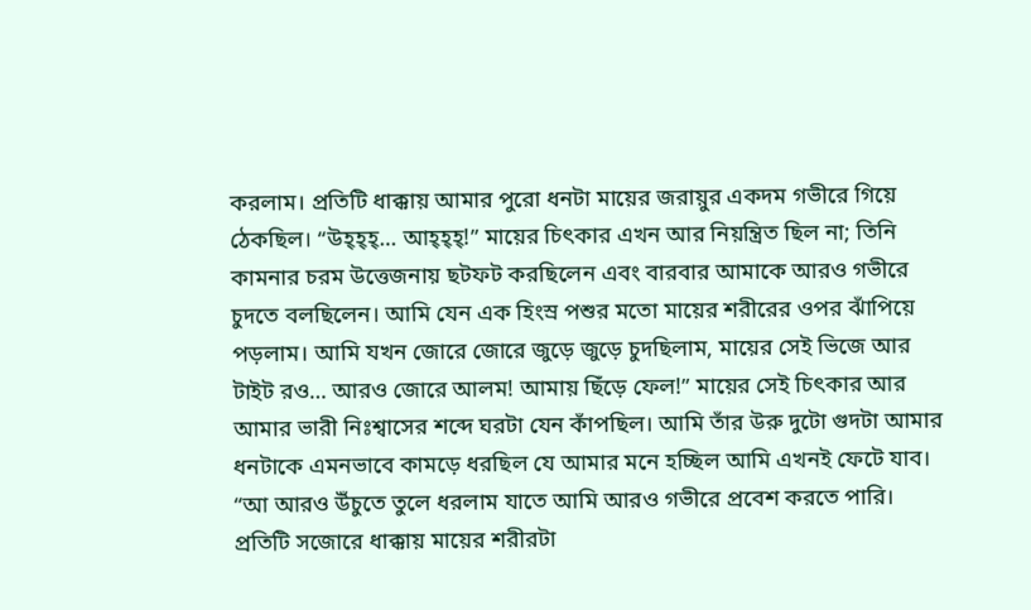করলাম। প্রতিটি ধাক্কায় আমার পুরো ধনটা মায়ের জরায়ুর একদম গভীরে গিয়ে ঠেকছিল। “উহ্হ্হ্… আহ্হ্হ্!” মায়ের চিৎকার এখন আর নিয়ন্ত্রিত ছিল না; তিনি কামনার চরম উত্তেজনায় ছটফট করছিলেন এবং বারবার আমাকে আরও গভীরে চুদতে বলছিলেন। আমি যেন এক হিংস্র পশুর মতো মায়ের শরীরের ওপর ঝাঁপিয়ে পড়লাম। আমি যখন জোরে জোরে জুড়ে জুড়ে চুদছিলাম, মায়ের সেই ভিজে আর টাইট রও… আরও জোরে আলম! আমায় ছিঁড়ে ফেল!” মায়ের সেই চিৎকার আর আমার ভারী নিঃশ্বাসের শব্দে ঘরটা যেন কাঁপছিল। আমি তাঁর উরু দুটো গুদটা আমার ধনটাকে এমনভাবে কামড়ে ধরছিল যে আমার মনে হচ্ছিল আমি এখনই ফেটে যাব। “আ আরও উঁচুতে তুলে ধরলাম যাতে আমি আরও গভীরে প্রবেশ করতে পারি। প্রতিটি সজোরে ধাক্কায় মায়ের শরীরটা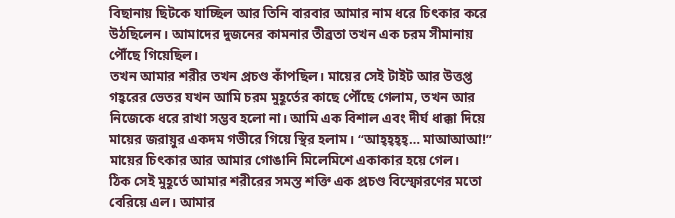বিছানায় ছিটকে যাচ্ছিল আর তিনি বারবার আমার নাম ধরে চিৎকার করে উঠছিলেন। আমাদের দুজনের কামনার তীব্রতা তখন এক চরম সীমানায় পৌঁছে গিয়েছিল।
তখন আমার শরীর তখন প্রচণ্ড কাঁপছিল। মায়ের সেই টাইট আর উত্তপ্ত গহ্বরের ভেতর যখন আমি চরম মুহূর্তের কাছে পৌঁছে গেলাম, তখন আর নিজেকে ধরে রাখা সম্ভব হলো না। আমি এক বিশাল এবং দীর্ঘ ধাক্কা দিয়ে মায়ের জরায়ুর একদম গভীরে গিয়ে স্থির হলাম। “আহ্হ্হ্হ্… মাআআআ!” মায়ের চিৎকার আর আমার গোঙানি মিলেমিশে একাকার হয়ে গেল।
ঠিক সেই মুহূর্তে আমার শরীরের সমস্ত শক্তি এক প্রচণ্ড বিস্ফোরণের মতো বেরিয়ে এল। আমার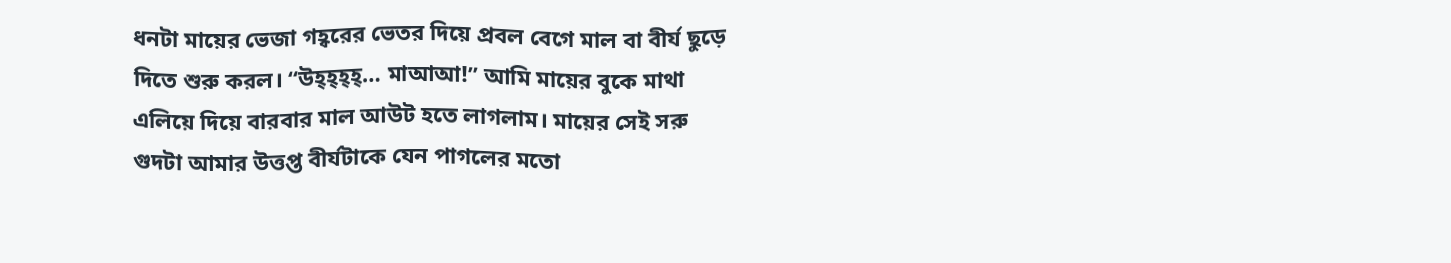ধনটা মায়ের ভেজা গহ্বরের ভেতর দিয়ে প্রবল বেগে মাল বা বীর্য ছুড়ে দিতে শুরু করল। “উহ্হ্হ্হ্… মাআআ!” আমি মায়ের বুকে মাথা এলিয়ে দিয়ে বারবার মাল আউট হতে লাগলাম। মায়ের সেই সরু গুদটা আমার উত্তপ্ত বীর্যটাকে যেন পাগলের মতো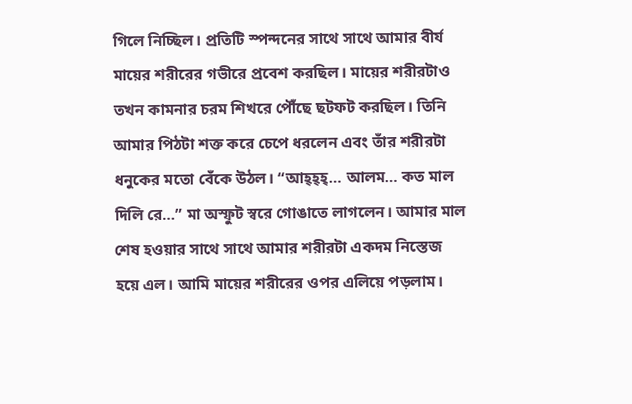গিলে নিচ্ছিল। প্রতিটি স্পন্দনের সাথে সাথে আমার বীর্য মায়ের শরীরের গভীরে প্রবেশ করছিল। মায়ের শরীরটাও তখন কামনার চরম শিখরে পৌঁছে ছটফট করছিল। তিনি আমার পিঠটা শক্ত করে চেপে ধরলেন এবং তাঁর শরীরটা ধনুকের মতো বেঁকে উঠল। “আহ্হ্হ্… আলম… কত মাল দিলি রে…” মা অস্ফুট স্বরে গোঙাতে লাগলেন। আমার মাল শেষ হওয়ার সাথে সাথে আমার শরীরটা একদম নিস্তেজ হয়ে এল। আমি মায়ের শরীরের ওপর এলিয়ে পড়লাম।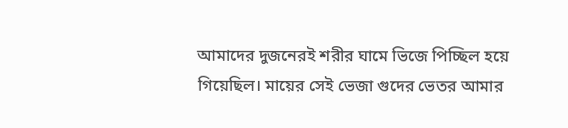আমাদের দুজনেরই শরীর ঘামে ভিজে পিচ্ছিল হয়ে গিয়েছিল। মায়ের সেই ভেজা গুদের ভেতর আমার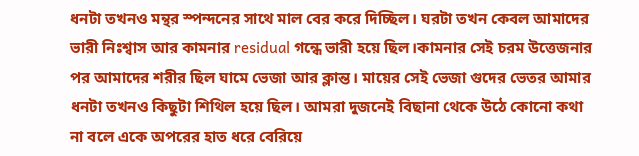ধনটা তখনও মন্থর স্পন্দনের সাথে মাল বের করে দিচ্ছিল। ঘরটা তখন কেবল আমাদের ভারী নিঃশ্বাস আর কামনার residual গন্ধে ভারী হয়ে ছিল।কামনার সেই চরম উত্তেজনার পর আমাদের শরীর ছিল ঘামে ভেজা আর ক্লান্ত। মায়ের সেই ভেজা গুদের ভেতর আমার ধনটা তখনও কিছুটা শিথিল হয়ে ছিল। আমরা দুজনেই বিছানা থেকে উঠে কোনো কথা না বলে একে অপরের হাত ধরে বেরিয়ে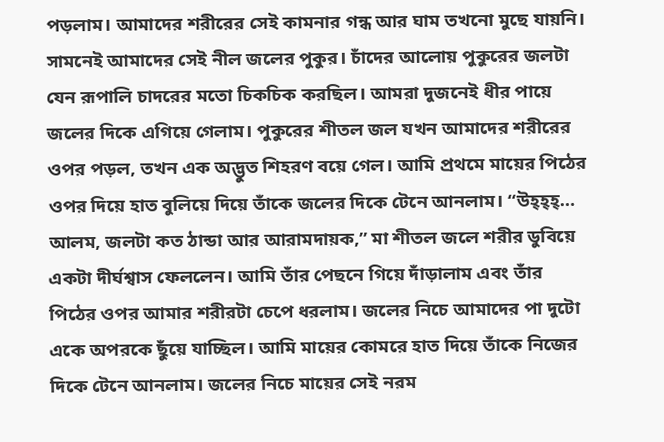পড়লাম। আমাদের শরীরের সেই কামনার গন্ধ আর ঘাম তখনো মুছে যায়নি। সামনেই আমাদের সেই নীল জলের পুকুর। চাঁদের আলোয় পুকুরের জলটা যেন রূপালি চাদরের মতো চিকচিক করছিল। আমরা দুজনেই ধীর পায়ে জলের দিকে এগিয়ে গেলাম। পুকুরের শীতল জল যখন আমাদের শরীরের ওপর পড়ল, তখন এক অদ্ভুত শিহরণ বয়ে গেল। আমি প্রথমে মায়ের পিঠের ওপর দিয়ে হাত বুলিয়ে দিয়ে তাঁকে জলের দিকে টেনে আনলাম। “উহ্হ্হ্… আলম, জলটা কত ঠান্ডা আর আরামদায়ক,” মা শীতল জলে শরীর ডুবিয়ে একটা দীর্ঘশ্বাস ফেললেন। আমি তাঁর পেছনে গিয়ে দাঁড়ালাম এবং তাঁর পিঠের ওপর আমার শরীরটা চেপে ধরলাম। জলের নিচে আমাদের পা দুটো একে অপরকে ছুঁয়ে যাচ্ছিল। আমি মায়ের কোমরে হাত দিয়ে তাঁকে নিজের দিকে টেনে আনলাম। জলের নিচে মায়ের সেই নরম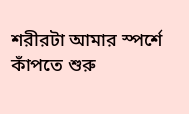শরীরটা আমার স্পর্শে কাঁপতে শুরু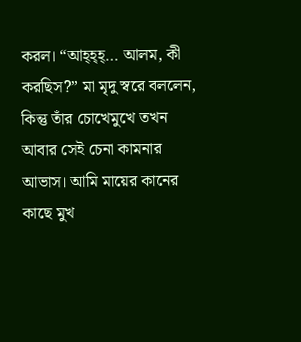করল। “আহ্হ্হ্… আলম, কী করছিস?” মা মৃদু স্বরে বললেন, কিন্তু তাঁর চোখেমুখে তখন আবার সেই চেনা কামনার আভাস। আমি মায়ের কানের কাছে মুখ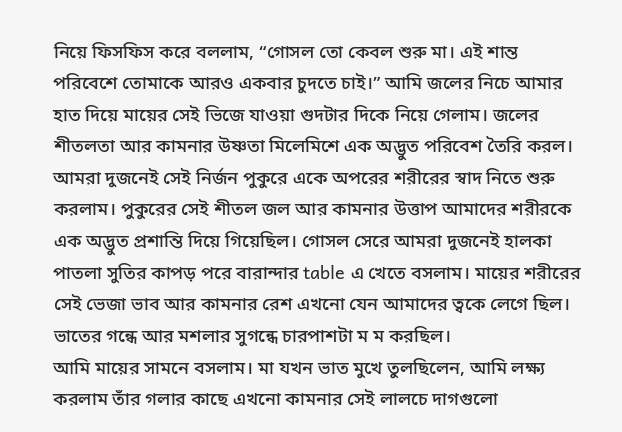নিয়ে ফিসফিস করে বললাম, “গোসল তো কেবল শুরু মা। এই শান্ত পরিবেশে তোমাকে আরও একবার চুদতে চাই।” আমি জলের নিচে আমার হাত দিয়ে মায়ের সেই ভিজে যাওয়া গুদটার দিকে নিয়ে গেলাম। জলের শীতলতা আর কামনার উষ্ণতা মিলেমিশে এক অদ্ভুত পরিবেশ তৈরি করল। আমরা দুজনেই সেই নির্জন পুকুরে একে অপরের শরীরের স্বাদ নিতে শুরু করলাম। পুকুরের সেই শীতল জল আর কামনার উত্তাপ আমাদের শরীরকে এক অদ্ভুত প্রশান্তি দিয়ে গিয়েছিল। গোসল সেরে আমরা দুজনেই হালকা পাতলা সুতির কাপড় পরে বারান্দার table এ খেতে বসলাম। মায়ের শরীরের সেই ভেজা ভাব আর কামনার রেশ এখনো যেন আমাদের ত্বকে লেগে ছিল। ভাতের গন্ধে আর মশলার সুগন্ধে চারপাশটা ম ম করছিল।
আমি মায়ের সামনে বসলাম। মা যখন ভাত মুখে তুলছিলেন, আমি লক্ষ্য করলাম তাঁর গলার কাছে এখনো কামনার সেই লালচে দাগগুলো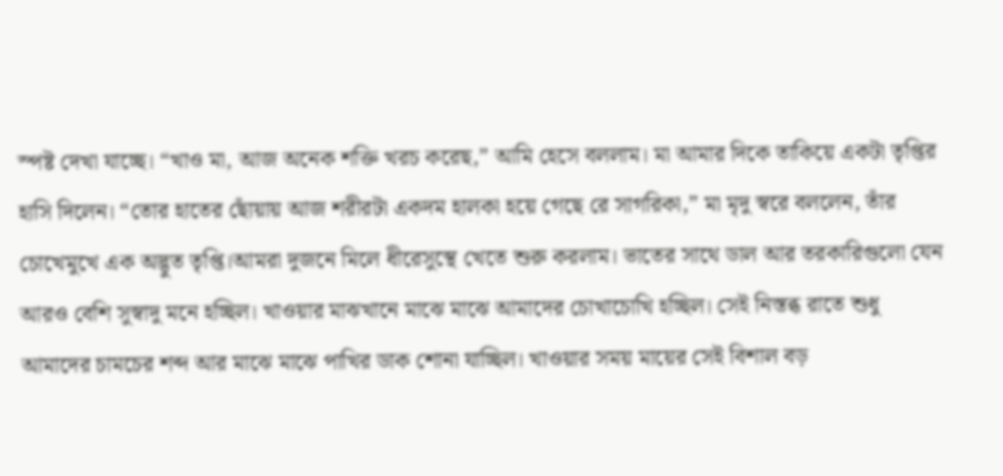স্পষ্ট দেখা যাচ্ছে। “খাও মা, আজ অনেক শক্তি খরচ করেছ,” আমি হেসে বললাম। মা আমার দিকে তাকিয়ে একটা তৃপ্তির হাসি দিলেন। “তোর হাতের ছোঁয়ায় আজ শরীরটা একদম হালকা হয়ে গেছে রে সাগরিকা,” মা মৃদু স্বরে বললেন, তাঁর চোখেমুখে এক অদ্ভুত তৃপ্তি।আমরা দুজনে মিলে ধীরেসুস্থে খেতে শুরু করলাম। ভাতের সাথে ডাল আর তরকারিগুলো যেন আরও বেশি সুস্বাদু মনে হচ্ছিল। খাওয়ার মাঝখানে মাঝে মাঝে আমাদের চোখাচোখি হচ্ছিল। সেই নিস্তব্ধ রাতে শুধু আমাদের চামচের শব্দ আর মাঝে মাঝে পাখির ডাক শোনা যাচ্ছিল। খাওয়ার সময় মায়ের সেই বিশাল বড়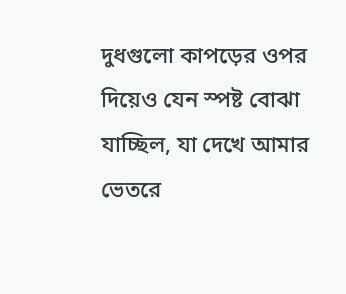দুধগুলো কাপড়ের ওপর দিয়েও যেন স্পষ্ট বোঝা যাচ্ছিল, যা দেখে আমার ভেতরে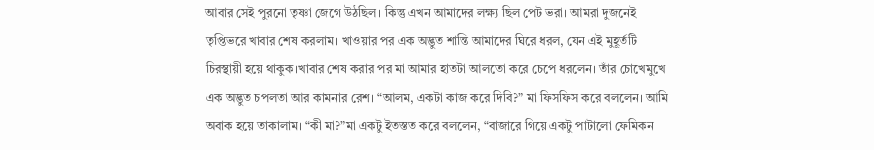আবার সেই পুরনো তৃষ্ণা জেগে উঠছিল। কিন্তু এখন আমাদের লক্ষ্য ছিল পেট ভরা। আমরা দুজনেই তৃপ্তিভরে খাবার শেষ করলাম। খাওয়ার পর এক অদ্ভুত শান্তি আমাদের ঘিরে ধরল, যেন এই মুহূর্তটি চিরস্থায়ী হয়ে থাকুক।খাবার শেষ করার পর মা আমার হাতটা আলতো করে চেপে ধরলেন। তাঁর চোখেমুখে এক অদ্ভুত চপলতা আর কামনার রেশ। “আলম, একটা কাজ করে দিবি?” মা ফিসফিস করে বললেন। আমি অবাক হয়ে তাকালাম। “কী মা?”মা একটু ইতস্তত করে বললেন, “বাজারে গিয়ে একটু পাটালো ফেমিকন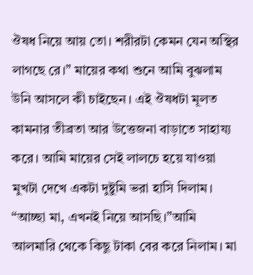ঔষধ নিয়ে আয় তো। শরীরটা কেমন যেন অস্থির লাগছে রে।” মায়ের কথা শুনে আমি বুঝলাম উনি আসলে কী চাইছেন। এই ঔষধটা মূলত কামনার তীব্রতা আর উত্তেজনা বাড়াতে সাহায্য করে। আমি মায়ের সেই লালচে হয়ে যাওয়া মুখটা দেখে একটা দুষ্টুমি ভরা হাসি দিলাম। “আচ্ছা মা, এখনই নিয়ে আসছি।”আমি আলমারি থেকে কিছু টাকা বের করে নিলাম। মা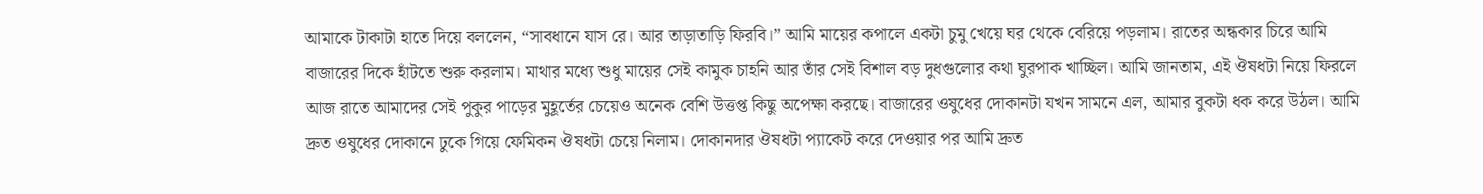আমাকে টাকাটা হাতে দিয়ে বললেন, “সাবধানে যাস রে। আর তাড়াতাড়ি ফিরবি।” আমি মায়ের কপালে একটা চুমু খেয়ে ঘর থেকে বেরিয়ে পড়লাম। রাতের অন্ধকার চিরে আমি বাজারের দিকে হাঁটতে শুরু করলাম। মাথার মধ্যে শুধু মায়ের সেই কামুক চাহনি আর তাঁর সেই বিশাল বড় দুধগুলোর কথা ঘুরপাক খাচ্ছিল। আমি জানতাম, এই ঔষধটা নিয়ে ফিরলে আজ রাতে আমাদের সেই পুকুর পাড়ের মুহূর্তের চেয়েও অনেক বেশি উত্তপ্ত কিছু অপেক্ষা করছে। বাজারের ওষুধের দোকানটা যখন সামনে এল, আমার বুকটা ধক করে উঠল। আমি দ্রুত ওষুধের দোকানে ঢুকে গিয়ে ফেমিকন ঔষধটা চেয়ে নিলাম। দোকানদার ঔষধটা প্যাকেট করে দেওয়ার পর আমি দ্রুত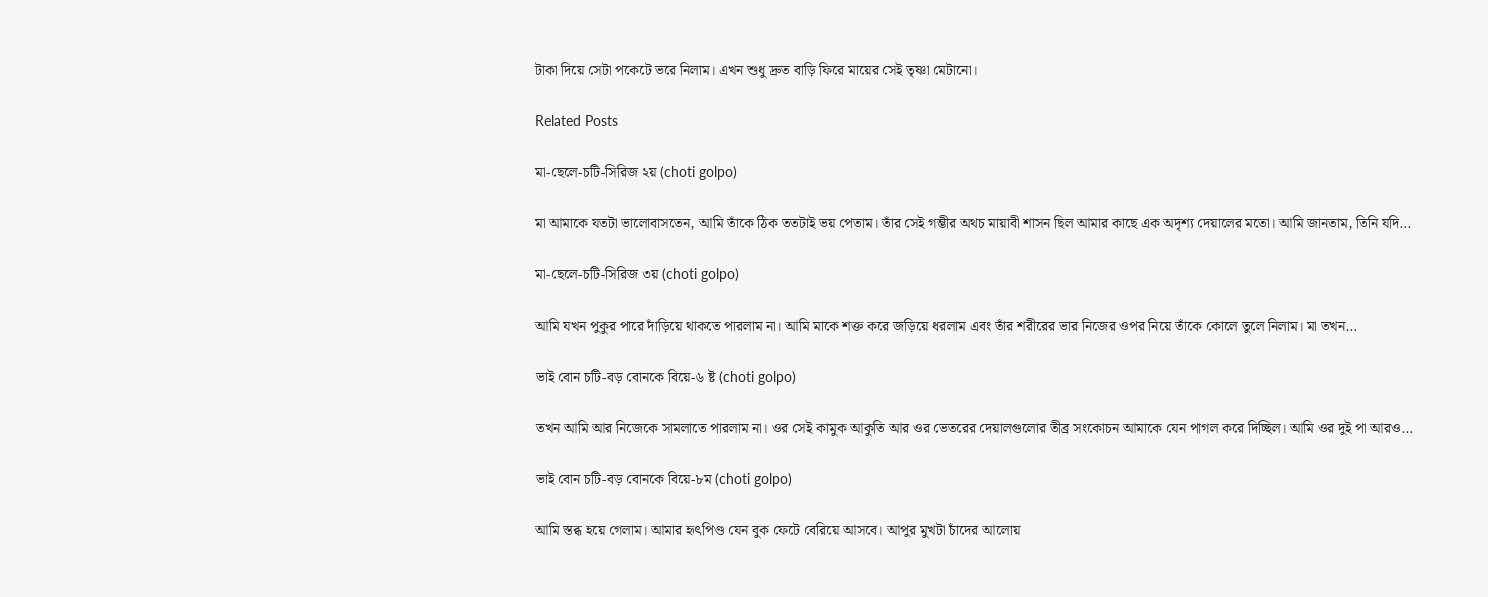টাকা দিয়ে সেটা পকেটে ভরে নিলাম। এখন শুধু দ্রুত বাড়ি ফিরে মায়ের সেই তৃষ্ণা মেটানো।

Related Posts

মা-ছেলে-চটি-সিরিজ ২য় (choti golpo)

মা আমাকে যতটা ভালোবাসতেন, আমি তাঁকে ঠিক ততটাই ভয় পেতাম। তাঁর সেই গম্ভীর অথচ মায়াবী শাসন ছিল আমার কাছে এক অদৃশ্য দেয়ালের মতো। আমি জানতাম, তিনি যদি…

মা-ছেলে-চটি-সিরিজ ৩য় (choti golpo)

আমি যখন পুকুর পারে দাঁড়িয়ে থাকতে পারলাম না। আমি মাকে শক্ত করে জড়িয়ে ধরলাম এবং তাঁর শরীরের ভার নিজের ওপর নিয়ে তাঁকে কোলে তুলে নিলাম। মা তখন…

ভাই বোন চটি-বড় বোনকে বিয়ে-৬ ষ্ট (choti golpo)

তখন আমি আর নিজেকে সামলাতে পারলাম না। ওর সেই কামুক আকুতি আর ওর ভেতরের দেয়ালগুলোর তীব্র সংকোচন আমাকে যেন পাগল করে দিচ্ছিল। আমি ওর দুই পা আরও…

ভাই বোন চটি-বড় বোনকে বিয়ে-৮ম (choti golpo)

আমি স্তব্ধ হয়ে গেলাম। আমার হৃৎপিণ্ড যেন বুক ফেটে বেরিয়ে আসবে। আপুর মুখটা চাঁদের আলোয়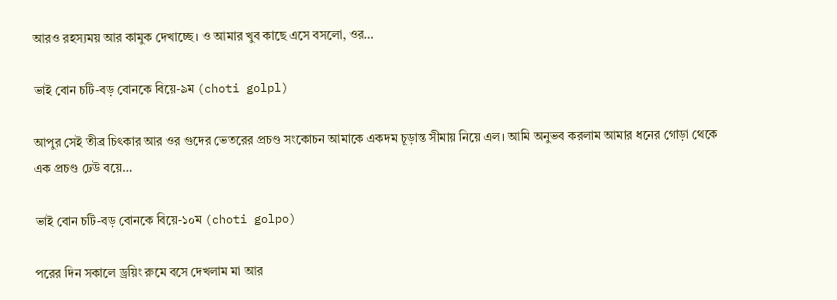আরও রহস্যময় আর কামুক দেখাচ্ছে। ও আমার খুব কাছে এসে বসলো, ওর…

ভাই বোন চটি-বড় বোনকে বিয়ে-৯ম (choti golpl)

আপুর সেই তীব্র চিৎকার আর ওর গুদের ভেতরের প্রচণ্ড সংকোচন আমাকে একদম চূড়ান্ত সীমায় নিয়ে এল। আমি অনুভব করলাম আমার ধনের গোড়া থেকে এক প্রচণ্ড ঢেউ বয়ে…

ভাই বোন চটি-বড় বোনকে বিয়ে-১০ম (choti golpo)

পরের দিন সকালে ড্রয়িং রুমে বসে দেখলাম মা আর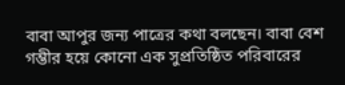বাবা আপুর জন্য পাত্রের কথা বলছেন। বাবা বেশ গম্ভীর হয়ে কোনো এক সুপ্রতিষ্ঠিত পরিবারের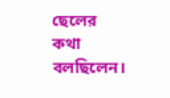ছেলের কথা বলছিলেন।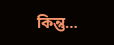কিন্তু…